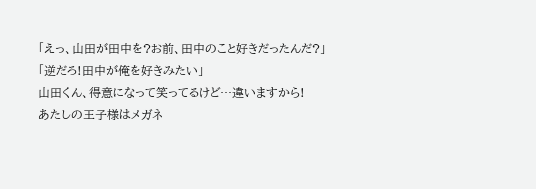「えっ、山田が田中を?お前、田中のこと好きだったんだ?」
「逆だろ!田中が俺を好きみたい」
山田くん、得意になって笑ってるけど…違いますから!
あたしの王子様はメガネ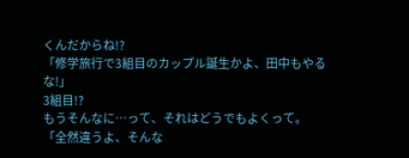くんだからね!?
「修学旅行で3組目のカップル誕生かよ、田中もやるな!」
3組目!?
もうそんなに…って、それはどうでもよくって。
「全然違うよ、そんな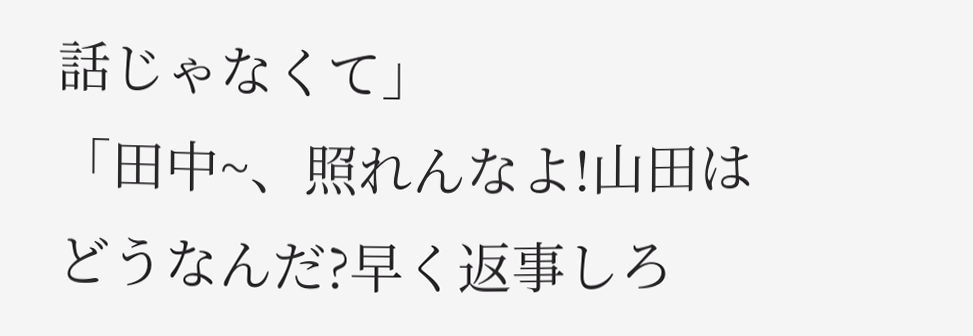話じゃなくて」
「田中~、照れんなよ!山田はどうなんだ?早く返事しろ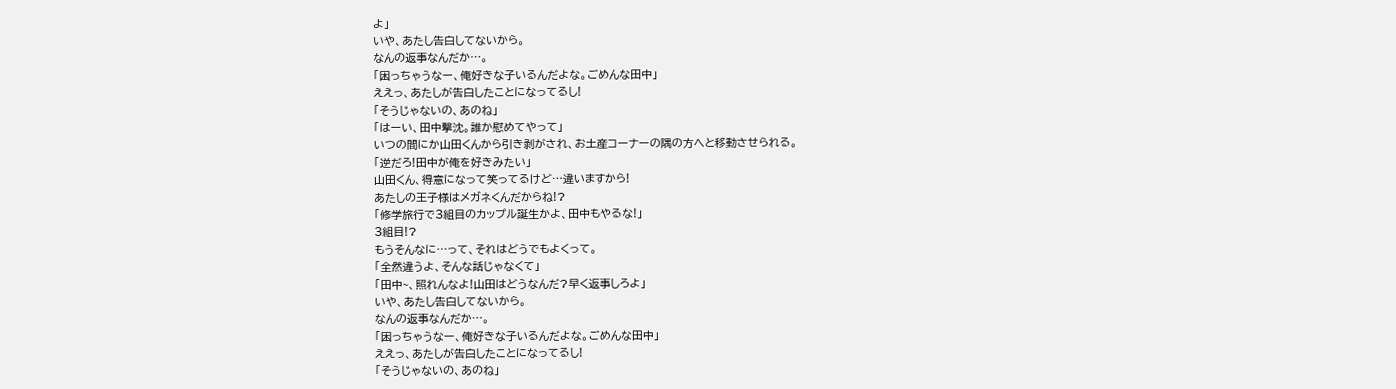よ」
いや、あたし告白してないから。
なんの返事なんだか…。
「困っちゃうなー、俺好きな子いるんだよな。ごめんな田中」
ええっ、あたしが告白したことになってるし!
「そうじゃないの、あのね」
「はーい、田中撃沈。誰か慰めてやって」
いつの間にか山田くんから引き剥がされ、お土産コーナーの隅の方へと移動させられる。
「逆だろ!田中が俺を好きみたい」
山田くん、得意になって笑ってるけど…違いますから!
あたしの王子様はメガネくんだからね!?
「修学旅行で3組目のカップル誕生かよ、田中もやるな!」
3組目!?
もうそんなに…って、それはどうでもよくって。
「全然違うよ、そんな話じゃなくて」
「田中~、照れんなよ!山田はどうなんだ?早く返事しろよ」
いや、あたし告白してないから。
なんの返事なんだか…。
「困っちゃうなー、俺好きな子いるんだよな。ごめんな田中」
ええっ、あたしが告白したことになってるし!
「そうじゃないの、あのね」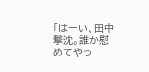「はーい、田中撃沈。誰か慰めてやっ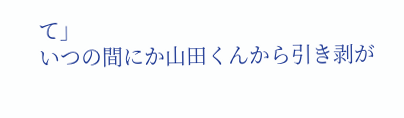て」
いつの間にか山田くんから引き剥が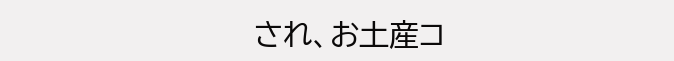され、お土産コ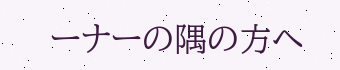ーナーの隅の方へ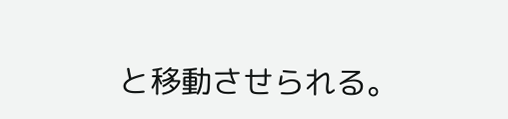と移動させられる。